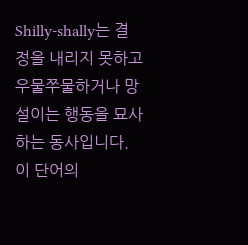Shilly-shally는 결정을 내리지 못하고 우물쭈물하거나 망설이는 행동을 묘사하는 동사입니다. 이 단어의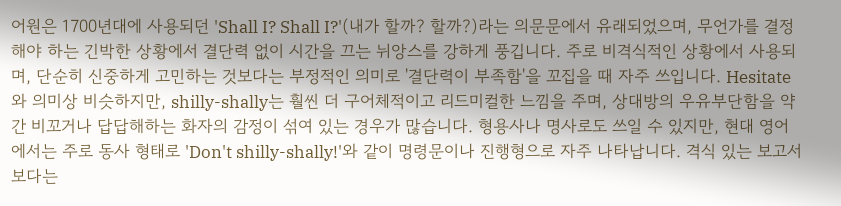어원은 1700년대에 사용되던 'Shall I? Shall I?'(내가 할까? 할까?)라는 의문문에서 유래되었으며, 무언가를 결정해야 하는 긴박한 상황에서 결단력 없이 시간을 끄는 뉘앙스를 강하게 풍깁니다. 주로 비격식적인 상황에서 사용되며, 단순히 신중하게 고민하는 것보다는 부정적인 의미로 '결단력이 부족함'을 꼬집을 때 자주 쓰입니다. Hesitate와 의미상 비슷하지만, shilly-shally는 훨씬 더 구어체적이고 리드미컬한 느낌을 주며, 상대방의 우유부단함을 약간 비꼬거나 답답해하는 화자의 감정이 섞여 있는 경우가 많습니다. 형용사나 명사로도 쓰일 수 있지만, 현대 영어에서는 주로 동사 형태로 'Don't shilly-shally!'와 같이 명령문이나 진행형으로 자주 나타납니다. 격식 있는 보고서보다는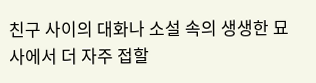친구 사이의 대화나 소설 속의 생생한 묘사에서 더 자주 접할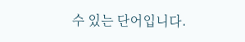수 있는 단어입니다.